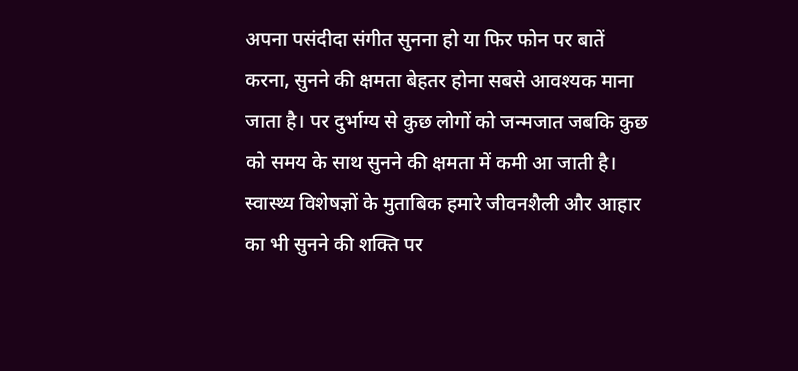अपना पसंदीदा संगीत सुनना हो या फिर फोन पर बातें करना, सुनने की क्षमता बेहतर होना सबसे आवश्यक माना जाता है। पर दुर्भाग्य से कुछ लोगों को जन्मजात जबकि कुछ को समय के साथ सुनने की क्षमता में कमी आ जाती है। स्वास्थ्य विशेषज्ञों के मुताबिक हमारे जीवनशैली और आहार का भी सुनने की शक्ति पर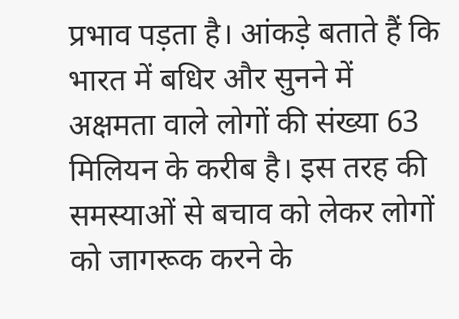प्रभाव पड़ता है। आंकड़े बताते हैं कि भारत में बधिर और सुनने में अक्षमता वाले लोगों की संख्या 63 मिलियन के करीब है। इस तरह की समस्याओं से बचाव को लेकर लोगों को जागरूक करने के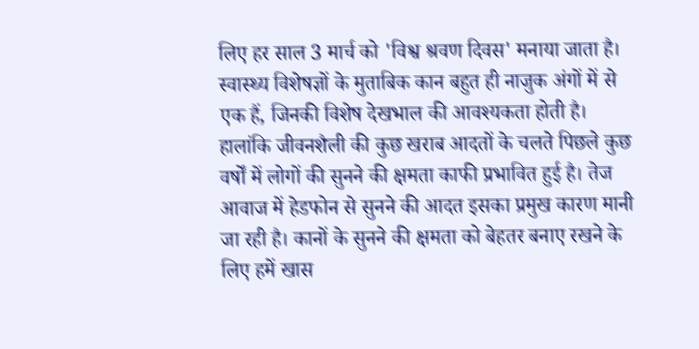लिए हर साल 3 मार्च को 'विश्व श्रवण दिवस' मनाया जाता है।
स्वास्थ्य विशेषज्ञों के मुताबिक कान बहुत ही नाजुक अंगों में से एक हैं, जिनकी विशेष देखभाल की आवश्यकता होती है। हालांकि जीवनशैली की कुछ खराब आदतों के चलते पिछले कुछ वर्षों में लोगों की सुनने की क्षमता काफी प्रभावित हुई है। तेज आवाज में हेडफोन से सुनने की आदत इसका प्रमुख कारण मानी जा रही है। कानों के सुनने की क्षमता को बेहतर बनाए रखने के लिए हमें खास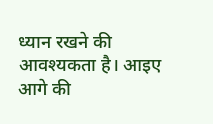ध्यान रखने की आवश्यकता है। आइए आगे की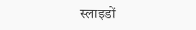स्लाइडों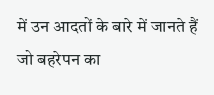में उन आदतों के बारे में जानते हैं जो बहरेपन का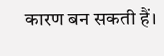कारण बन सकती हैं।